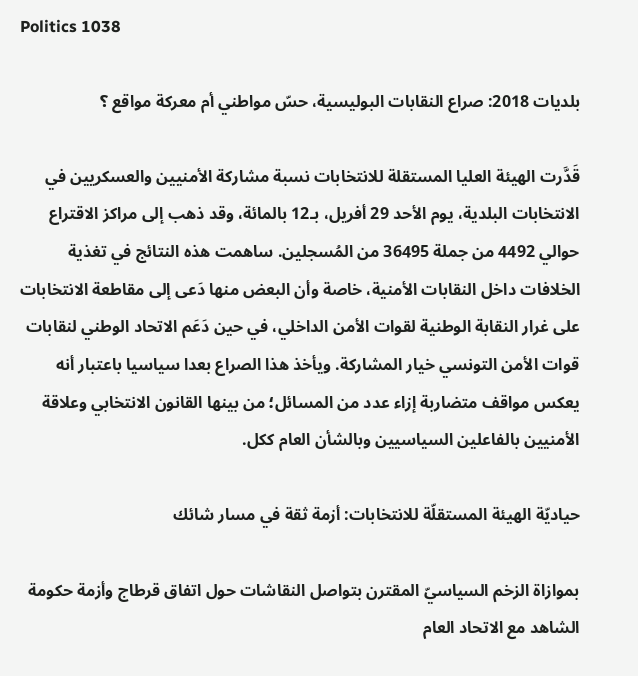Politics 1038

بلديات 2018: صراع النقابات البوليسية، حسّ مواطني أم معركة مواقع ؟

قَدَّرت الهيئة العليا المستقلة للانتخابات نسبة مشاركة الأمنيين والعسكريين في الانتخابات البلدية، يوم الأحد 29 أفريل، بـ12 بالمائة، وقد ذهب إلى مراكز الاقتراع حوالي 4492 من جملة 36495 من المُسجلين. ساهمت هذه النتائج في تغذية الخلافات داخل النقابات الأمنية، خاصة وأن البعض منها دَعى إلى مقاطعة الانتخابات على غرار النقابة الوطنية لقوات الأمن الداخلي، في حين دَعَم الاتحاد الوطني لنقابات قوات الأمن التونسي خيار المشاركة. ويأخذ هذا الصراع بعدا سياسيا باعتبار أنه يعكس مواقف متضاربة إزاء عدد من المسائل؛ من بينها القانون الانتخابي وعلاقة الأمنيين بالفاعلين السياسيين وبالشأن العام ككل.

حياديّة الهيئة المستقلّة للانتخابات: أزمة ثقة في مسار شائك

بموازاة الزخم السياسيّ المقترن بتواصل النقاشات حول اتفاق قرطاج وأزمة حكومة الشاهد مع الاتحاد العام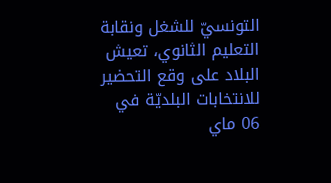التونسيّ للشغل ونقابة التعليم الثانوي، تعيش البلاد على وقع التحضير للانتخابات البلديّة في 06 ماي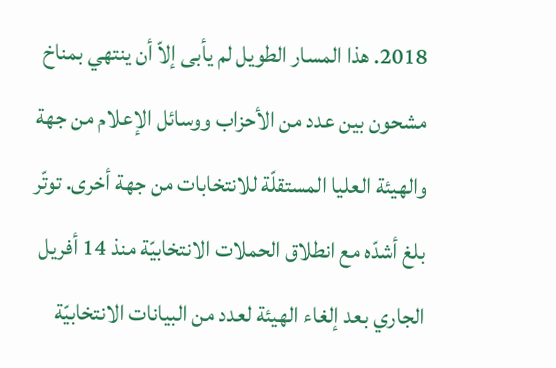2018. هذا المسار الطويل لم يأبى إلاّ أن ينتهي بمناخ مشحون بين عدد من الأحزاب ووسائل الإعلام من جهة والهيئة العليا المستقلّة للانتخابات من جهة أخرى. توتّر بلغ أشدّه مع انطلاق الحملات الانتخابيّة منذ 14 أفريل الجاري بعد إلغاء الهيئة لعدد من البيانات الانتخابيّة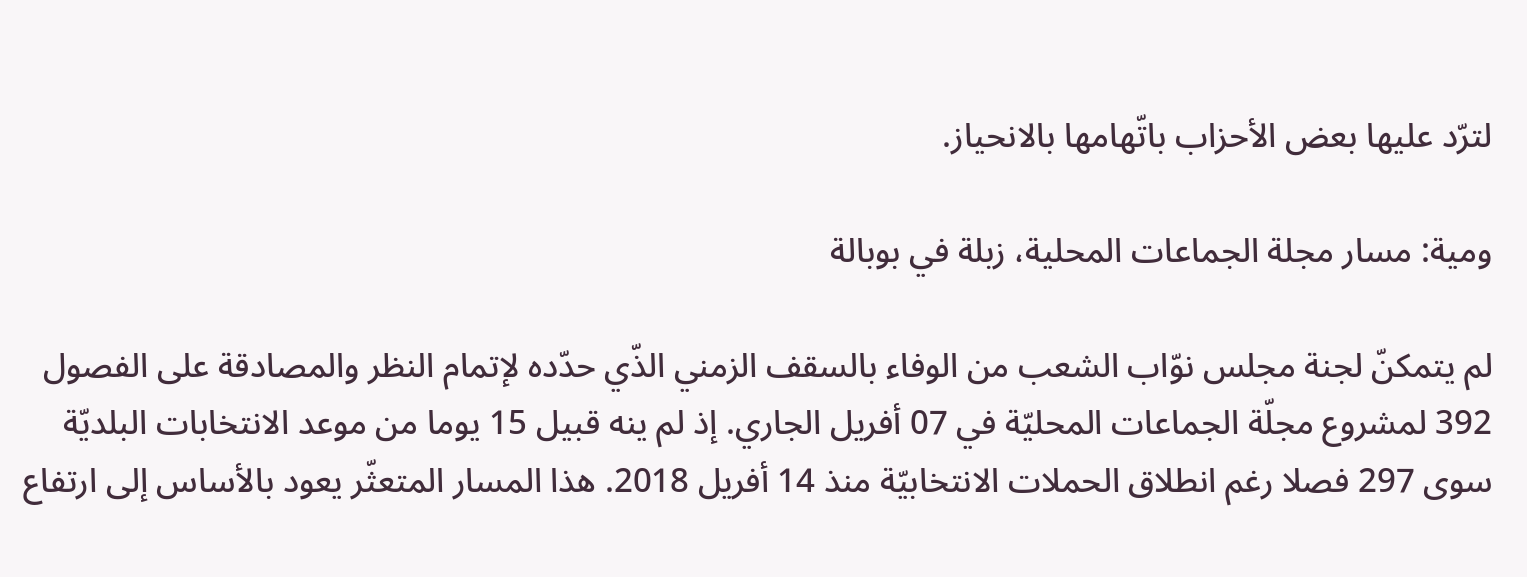لترّد عليها بعض الأحزاب باتّهامها بالانحياز.

ومية: مسار مجلة الجماعات المحلية، زبلة في بوبالة

لم يتمكنّ لجنة مجلس نوّاب الشعب من الوفاء بالسقف الزمني الذّي حدّده لإتمام النظر والمصادقة على الفصول 392 لمشروع مجلّة الجماعات المحليّة في 07 أفريل الجاري. إذ لم ينه قبيل 15 يوما من موعد الانتخابات البلديّة سوى 297 فصلا رغم انطلاق الحملات الانتخابيّة منذ 14 أفريل 2018. هذا المسار المتعثّر يعود بالأساس إلى ارتفاع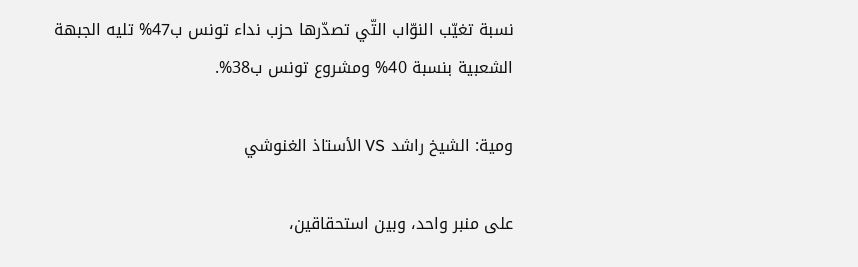نسبة تغيّب النوّاب التّي تصدّرها حزب نداء تونس ب47% تليه الجبهة الشعبية بنسبة 40% ومشروع تونس ب38%.

ومية: الشيخ راشد VS الأستاذ الغنوشي

على منبر واحد، وبين استحقاقين،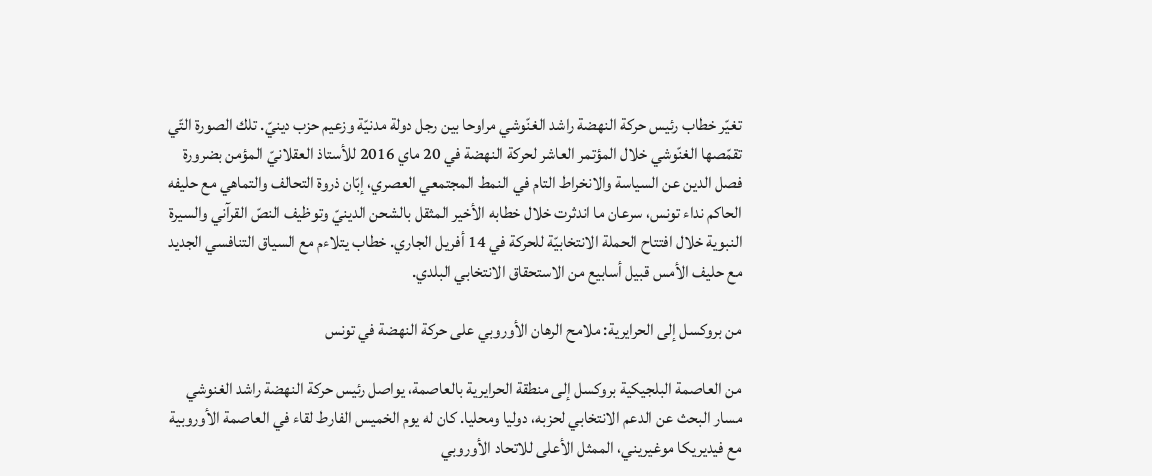تغيّر خطاب رئيس حركة النهضة راشد الغنّوشي مراوحا بين رجل دولة مدنيّة وزعيم حزب دينيّ. تلك الصورة التّي تقمّصها الغنّوشي خلال المؤتمر العاشر لحركة النهضة في 20 ماي 2016 للأستاذ العقلانيّ المؤمن بضرورة فصل الدين عن السياسة والانخراط التام في النمط المجتمعي العصري، إبّان ذروة التحالف والتماهي مع حليفه الحاكم نداء تونس، سرعان ما اندثرت خلال خطابه الأخير المثقل بالشحن الدينيّ وتوظيف النصّ القرآني والسيرة النبوية خلال افتتاح الحملة الانتخابيّة للحركة في 14 أفريل الجاري. خطاب يتلاءم مع السياق التنافسي الجديد مع حليف الأمس قبيل أسابيع من الاستحقاق الانتخابي البلدي.

من بروكسل إلى الحرايرية: ملامح الرهان الأوروبي على حركة النهضة في تونس

من العاصمة البلجيكية بروكسل إلى منطقة الحرايرية بالعاصمة، يواصل رئيس حركة النهضة راشد الغنوشي مسار البحث عن الدعم الانتخابي لحزبه، دوليا ومحليا. كان له يوم الخميس الفارط لقاء في العاصمة الأوروبية مع فيديريكا موغيريني، الممثل الأعلى للاتحاد الأوروبي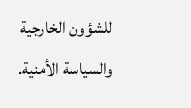للشؤون الخارجية والسياسة الأمنية.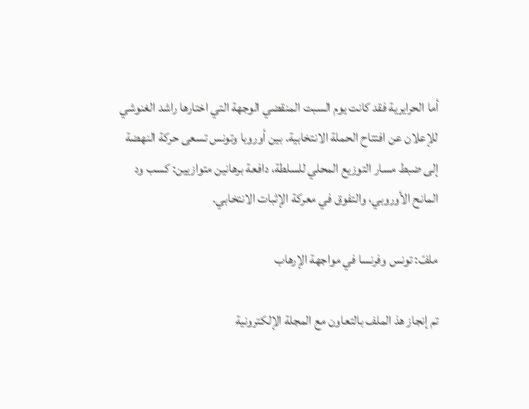أما الحرايرية فقد كانت يوم السبت المنقضي الوجهة التي اختارها راشد الغنوشي للإعلان عن افتتاح الحملة الانتخابية. بين أوروبا وتونس تسعى حركة النهضة إلى ضبط مسار التوزيع المحلي للسلطة، دافعة برهانين متوازيين: كسب ود المانح الأوروبي، والتفوق في معركة الإثبات الانتخابي.

ملفّ: تونس وفرنسا في مواجهة الإرهاب

تم إنجاز هذ الملف بالتعاون مع المجلة الإلكترونية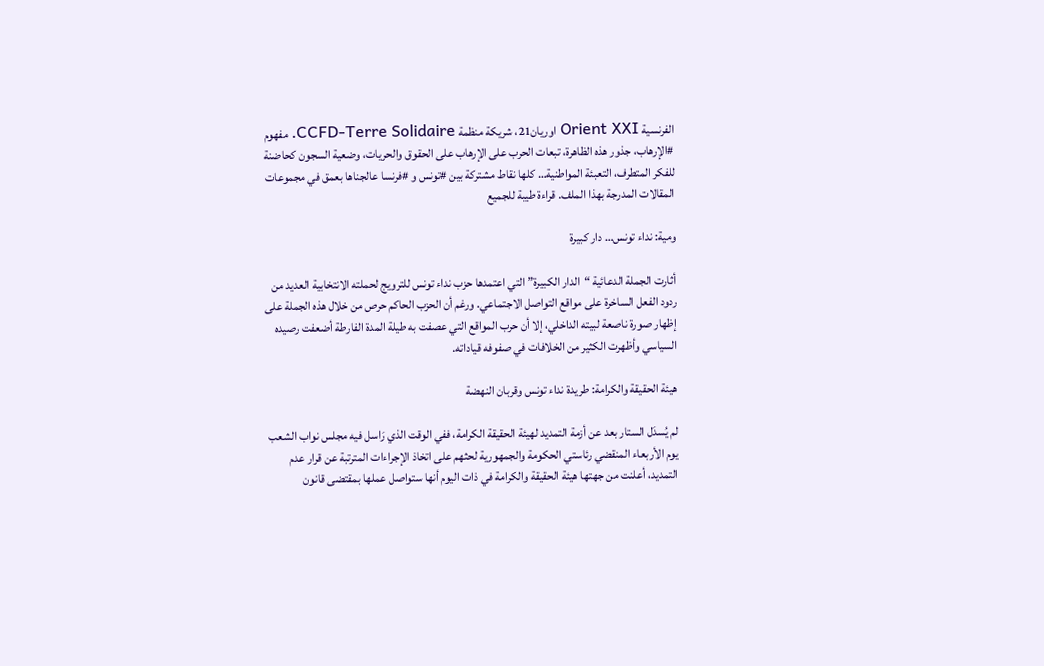الفرنسية Orient XXI اوريان21، شريكة منظمة CCFD-Terre Solidaire. مفهوم #الإرهاب، جذور هذه الظاهرة، تبعات الحرب على الإرهاب على الحقوق والحريات، وضعية السجون كحاضنة للفكر المتطرف، التعبئة المواطنية… كلها نقاط مشتركة بين #تونس و #فرنسا عالجناها بعمق في مجموعات المقالات المدرجة بهذا الملف. قراءة طيبة للجميع

ومية: نداء تونس… دار كبيرة

أثارت الجملة الدعائية “الدار الكبيرة” التي اعتمدها حزب نداء تونس للترويج لحملته الانتخابية العديد من ردود الفعل الساخرة على مواقع التواصل الاجتماعي. ورغم أن الحزب الحاكم حرص من خلال هذه الجملة على إظهار صورة ناصعة لبيته الداخلي، إلا أن حرب المواقع التي عصفت به طيلة المدة الفارطة أضعفت رصيده السياسي وأظهرت الكثير من الخلافات في صفوفه قياداته.

هيئة الحقيقة والكرامة: طريدة نداء تونس وقربان النهضة

لم يُسدَل الستار بعد عن أزمة التمديد لهيئة الحقيقة الكرامة، ففي الوقت الذي رَاسل فيه مجلس نواب الشعب يوم الأربعاء المنقضي رئاستي الحكومة والجمهورية لحثهم على اتخاذ الإجراءات المترتبة عن قرار عدم التمديد، أعلنت من جهتها هيئة الحقيقة والكرامة في ذات اليوم أنها ستواصل عملها بمقتضى قانون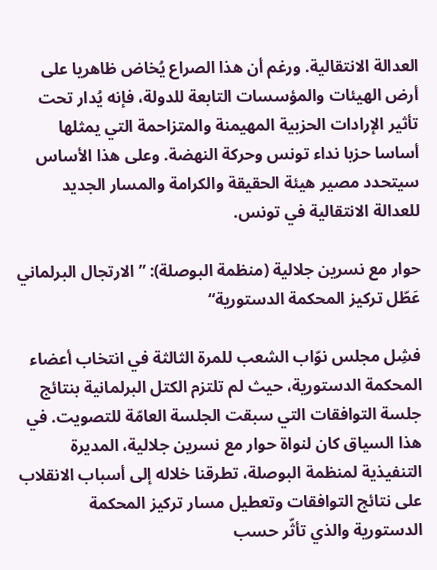العدالة الانتقالية. ورغم أن هذا الصراع يُخاض ظاهريا على أرض الهيئات والمؤسسات التابعة للدولة، فإنه يُدار تحت تأثير الإرادات الحزبية المهيمنة والمتزاحمة التي يمثلها أساسا حزبا نداء تونس وحركة النهضة. وعلى هذا الأساس سيتحدد مصير هيئة الحقيقة والكرامة والمسار الجديد للعدالة الانتقالية في تونس.

حوار مع نسرين جلالية (منظمة البوصلة): ”الارتجال البرلماني عَطّل تركيز المحكمة الدستورية“

فشِل مجلس نوّاب الشعب للمرة الثالثة في انتخاب أعضاء المحكمة الدستورية، حيث لم تلتزم الكتل البرلمانية بنتائج جلسة التوافقات التي سبقت الجلسة العامّة للتصويت. في هذا السياق كان لنواة حوار مع نسرين جلالية، المديرة التنفيذية لمنظمة البوصلة، تطرقنا خلاله إلى أسباب الانقلاب على نتائج التوافقات وتعطيل مسار تركيز المحكمة الدستورية والذي تأثّر حسب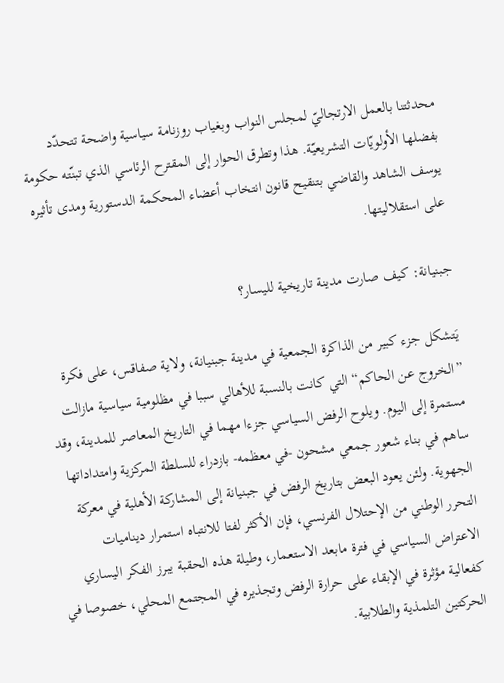محدثتنا بالعمل الارتجاليّ لمجلس النواب وبغياب روزنامة سياسية واضحة تتحدّد بفضلها الأولويّات التشريعيّة. هذا وتطرق الحوار إلى المقترح الرئاسي الذي تبنّته حكومة يوسف الشاهد والقاضي بتنقيح قانون انتخاب أعضاء المحكمة الدستورية ومدى تأثيره على استقلاليتها.

جبنيانة: كيف صارت مدينة تاريخية لليسار؟

يَتشكل جزء كبير من الذاكرة الجمعية في مدينة جبنيانة، ولاية صفاقس، على فكرة ”الخروج عن الحاكم“ التي كانت بالنسبة للأهالي سببا في مظلومية سياسية مازالت مستمرة إلى اليوم. ويلوح الرفض السياسي جزءا مهما في التاريخ المعاصر للمدينة، وقد ساهم في بناء شعور جمعي مشحون -في معظمه- بازدراء للسلطة المركزية وامتداداتها الجهوية. ولئن يعود البعض بتاريخ الرفض في جبنيانة إلى المشاركة الأهلية في معركة التحرر الوطني من الإحتلال الفرنسي، فإن الأكثر لفتا للانتباه استمرار ديناميات الاعتراض السياسي في فترة مابعد الاستعمار، وطيلة هذه الحقبة يبرز الفكر اليساري كفعالية مؤثرة في الإبقاء على حرارة الرفض وتجذيره في المجتمع المحلي، خصوصا في الحركتين التلمذية والطلابية.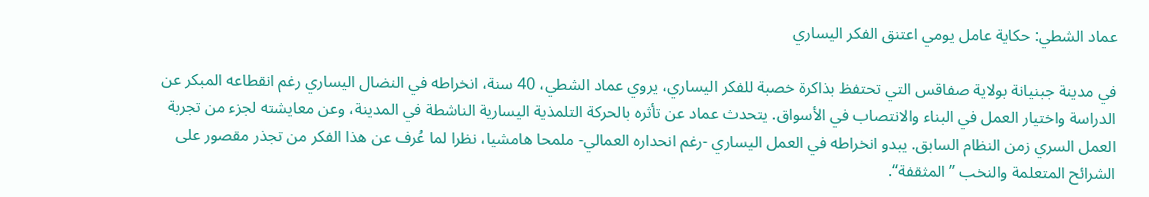عماد الشطي: حكاية عامل يومي اعتنق الفكر اليساري

في مدينة جبنيانة بولاية صفاقس التي تحتفظ بذاكرة خصبة للفكر اليساري، يروي عماد الشطي، 40 سنة، انخراطه في النضال اليساري رغم انقطاعه المبكر عن الدراسة واختيار العمل في البناء والانتصاب في الأسواق. يتحدث عماد عن تأثره بالحركة التلمذية اليسارية الناشطة في المدينة، وعن معايشته لجزء من تجربة العمل السري زمن النظام السابق. يبدو انخراطه في العمل اليساري -رغم انحداره العمالي- ملمحا هامشيا، نظرا لما عُرف عن هذا الفكر من تجذر مقصور على الشرائح المتعلمة والنخب ”المثقفة“.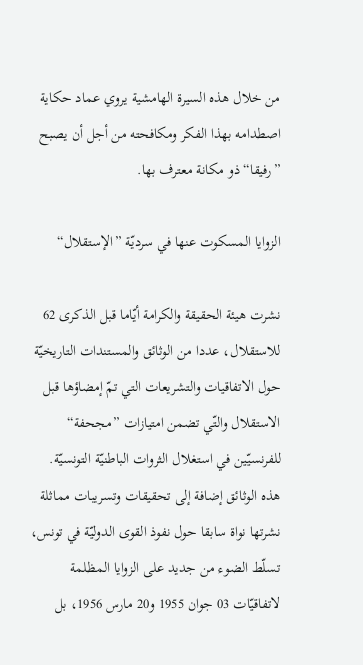من خلال هذه السيرة الهامشية يروي عماد حكاية اصطدامه بهذا الفكر ومكافحته من أجل أن يصبح ”رفيقا“ ذو مكانة معترف بها.

الزوايا المسكوت عنها في سرديّة ”الإستقلال“

نشرت هيئة الحقيقة والكرامة أيّاما قبل الذكرى 62 للاستقلال، عددا من الوثائق والمستندات التاريخيّة حول الاتفاقيات والتشريعات التي تمّ إمضاؤها قبل الاستقلال والتّي تضمن امتيازات ”مجحفة“ للفرنسيّين في استغلال الثروات الباطنيّة التونسيّة. هذه الوثائق إضافة إلى تحقيقات وتسريبات مماثلة نشرتها نواة سابقا حول نفوذ القوى الدوليّة في تونس، تسلّط الضوء من جديد على الزوايا المظلمة لاتفاقيّات 03 جوان 1955 و20 مارس 1956، بل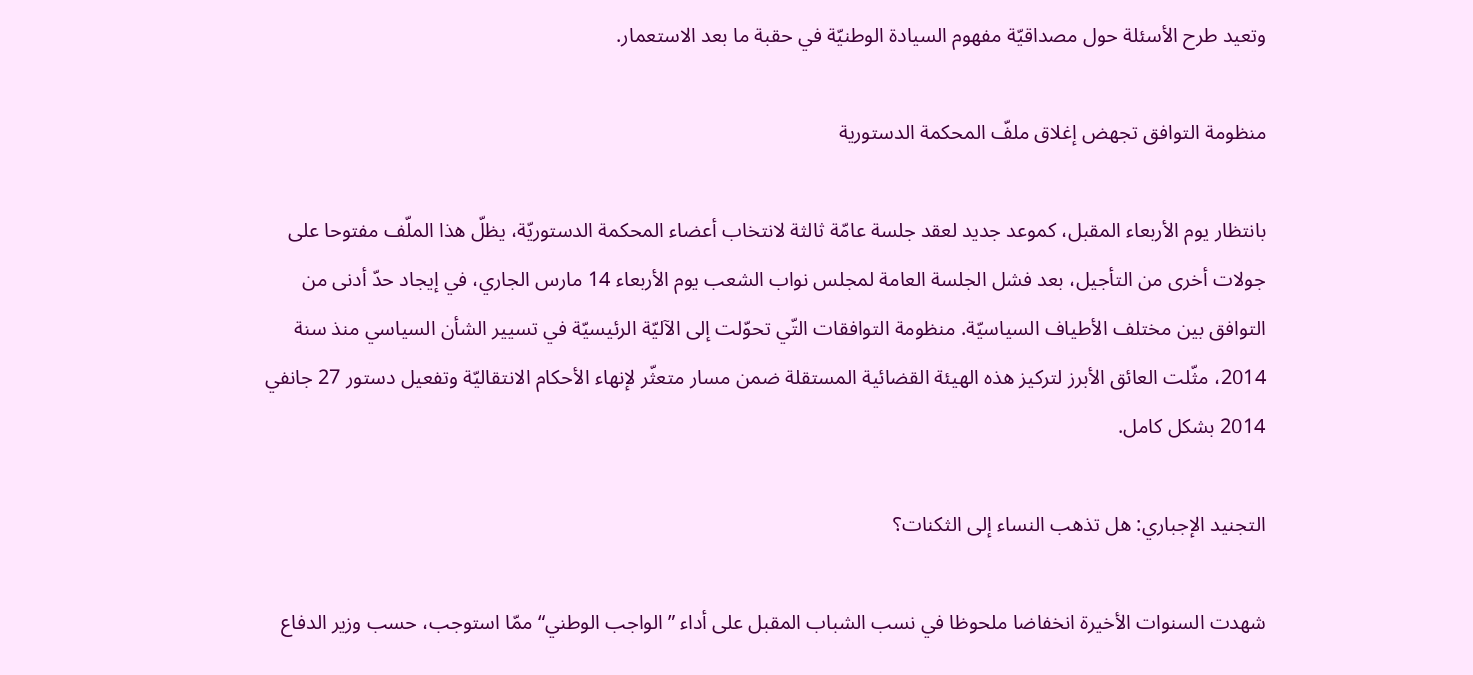وتعيد طرح الأسئلة حول مصداقيّة مفهوم السيادة الوطنيّة في حقبة ما بعد الاستعمار.

منظومة التوافق تجهض إغلاق ملفّ المحكمة الدستورية

بانتظار يوم الأربعاء المقبل، كموعد جديد لعقد جلسة عامّة ثالثة لانتخاب أعضاء المحكمة الدستوريّة، يظلّ هذا الملّف مفتوحا على جولات أخرى من التأجيل، بعد فشل الجلسة العامة لمجلس نواب الشعب يوم الأربعاء 14 مارس الجاري، في إيجاد حدّ أدنى من التوافق بين مختلف الأطياف السياسيّة. منظومة التوافقات التّي تحوّلت إلى الآليّة الرئيسيّة في تسيير الشأن السياسي منذ سنة 2014، مثّلت العائق الأبرز لتركيز هذه الهيئة القضائية المستقلة ضمن مسار متعثّر لإنهاء الأحكام الانتقاليّة وتفعيل دستور 27 جانفي 2014 بشكل كامل.

التجنيد الإجباري: هل تذهب النساء إلى الثكنات؟

شهدت السنوات الأخيرة انخفاضا ملحوظا في نسب الشباب المقبل على أداء ”الواجب الوطني“ ممّا استوجب، حسب وزير الدفاع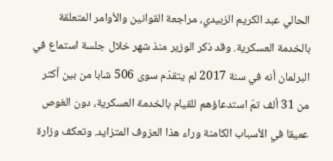الحالي عبد الكريم الزبيدي، مراجعة القوانين والأوامر المتعلقة بالخدمة العسكرية. وقد ذكر الوزير منذ شهر خلال جلسة استماع في البرلمان أنه في سنة 2017 لم يتقدّم سوى 506 شابا من بين أكثر من 31 ألف تمّ استدعاؤهم للقيام بالخدمة العسكرية، دون الغوص عميقا في الأسباب الكامنة وراء هذا العزوف المتزايد. وتعكف وزارة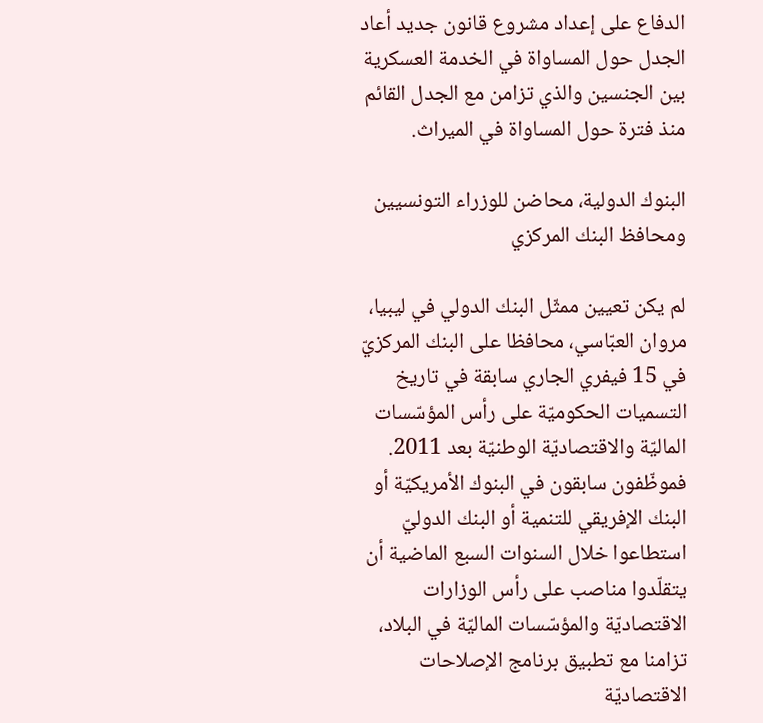الدفاع على إعداد مشروع قانون جديد أعاد الجدل حول المساواة في الخدمة العسكرية بين الجنسين والذي تزامن مع الجدل القائم منذ فترة حول المساواة في الميراث.

البنوك الدولية، محاضن للوزراء التونسيين ومحافظ البنك المركزي

لم يكن تعيين ممثّل البنك الدولي في ليبيا، مروان العبّاسي، محافظا على البنك المركزيّ في 15 فيفري الجاري سابقة في تاريخ التسميات الحكوميّة على رأس المؤسّسات الماليّة والاقتصاديّة الوطنيّة بعد 2011. فموظّفون سابقون في البنوك الأمريكيّة أو البنك الإفريقي للتنمية أو البنك الدوليّ استطاعوا خلال السنوات السبع الماضية أن يتقلّدوا مناصب على رأس الوزارات الاقتصاديّة والمؤسّسات الماليّة في البلاد، تزامنا مع تطبيق برنامج الإصلاحات الاقتصاديّة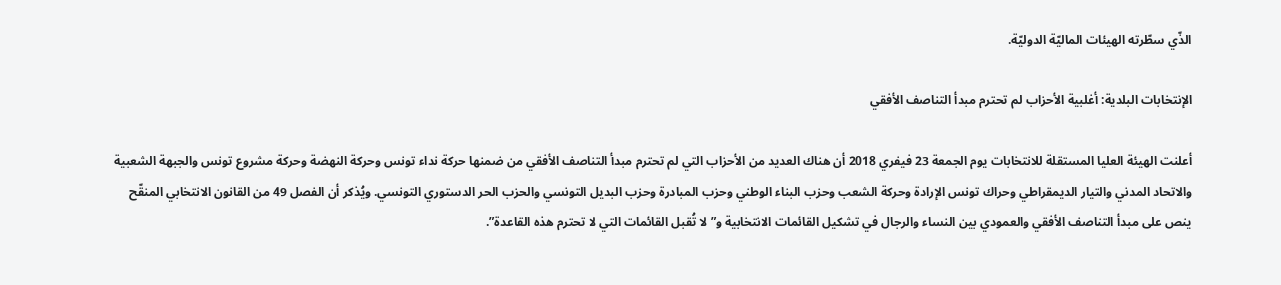الذّي سطّرته الهيئات الماليّة الدوليّة.

الإنتخابات البلدية: أغلبية الأحزاب لم تحترم مبدأ التناصف الأفقي

أعلنت الهيئة العليا المستقلة للانتخابات يوم الجمعة 23 فيفري 2018 أن هناك العديد من الأحزاب التي لم تحترم مبدأ التناصف الأفقي من ضمنها حركة نداء تونس وحركة النهضة وحركة مشروع تونس والجبهة الشعبية والاتحاد المدني والتيار الديمقراطي وحراك تونس الإرادة وحركة الشعب وحزب البناء الوطني وحزب المبادرة وحزب البديل التونسي والحزب الحر الدستوري التونسي. ويُذكر أن الفصل 49 من القانون الانتخابي المنقّح ينص على مبدأ التناصف الأفقي والعمودي بين النساء والرجال في تشكيل القائمات الانتخابية و”لا تُقبل القائمات التي لا تحترم هذه القاعدة”.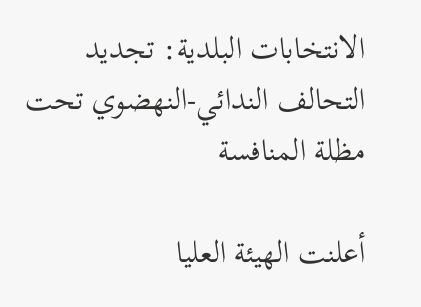الانتخابات البلدية: تجديد التحالف الندائي-النهضوي تحت مظلة المنافسة

أعلنت الهيئة العليا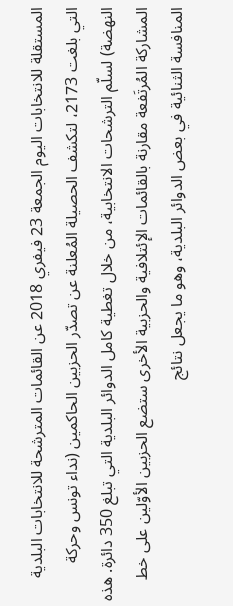المستقلة للانتخابات اليوم الجمعة 23 فيفري 2018 عن القائمات المترشحة للانتخابات البلدية التي بلغت 2173، لتكشف الحصيلة المُعلنة عن تصدّر الحزبين الحاكمين (نداء تونس وحركة النهضة) لسلّم الترشحات الانتخابية، من خلال تغطية كامل الدوائر البلدية التي تبلغ 350 دائرة. هذه المشاركة المُرتَفعة مقارنة بالقائمات الإئتلافية والحزبية الأخرى ستضع الحزبين الأوّلين على خط المنافسة الثنائية في بعض الدوائر البلدية، وهو ما يجعل نتائج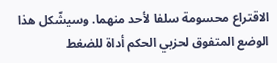الاقتراع محسومة سلفا لأحد منهما. وسيشّكل هذا الوضع المتفوق لحزبي الحكم أداة للضغط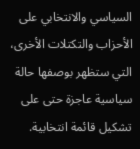السياسي والانتخابي على الأحزاب والتكتلات الأخرى، التي ستظهر بوصفها حالة سياسية عاجزة حتى على تشكيل قائمة انتخابية.